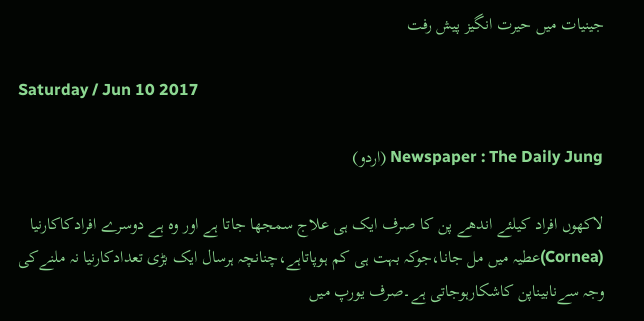جینیات میں حیرت انگیز پیش رفت

Saturday / Jun 10 2017

Newspaper : The Daily Jung (اردو)

لاکھوں افراد کیلئے اندھے پن کا صرف ایک ہی علاج سمجھا جاتا ہے اور وہ ہے دوسرے افرادکاکارنیا (Cornea)عطیہ میں مل جانا،جوکہ بہت ہی کم ہوپاتاہے،چنانچہ ہرسال ایک بڑی تعدادکارنیا نہ ملنےکی وجہ سےنابیناپن کاشکارہوجاتی ہے۔صرف یورپ میں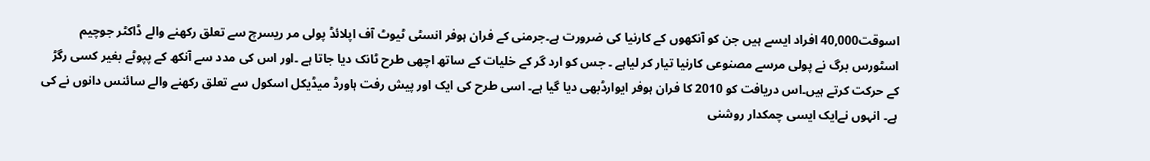اسوقت40,000 افراد ایسے ہیں جن کو آنکھوں کے کارنیا کی ضرورت ہے۔جرمنی کے فران ہوفر انسٹی ٹیوٹ آف اپلائڈ پولی مر ریسرچ سے تعلق رکھنے والے ڈاکٹر جوچیم اسٹورس برگ نے پولی مرسے مصنوعی کارنیا تیار کر لیاہے ۔ جس کو ارد گر کے خلیات کے ساتھ اچھی طرح ٹانک دیا جاتا ہے ۔اور اس کی مدد سے آنکھ کے پپوٹے بغیر کسی رگڑ کے حرکت کرتے ہیں۔اس دریافت کو 2010 کا فران ہوفر ایوارڈبھی دیا گیا ہے۔ اسی طرح کی ایک اور پیش رفت ہاورڈ میڈیکل اسکول سے تعلق رکھنے والے سائنس دانوں نے کی ہے۔ انہوں نےایک ایسی چمکدار روشنی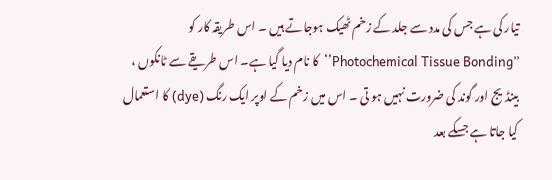تیار کی ہے جس کی مدد سے جلد کے زخم ٹھیک ہوجاتے ہیں ۔ اس طریقہ کار کو ’’Photochemical Tissue Bonding‘‘کا نام دیا گیا ہے۔ اس طریقے سے ٹانکوں ، بینڈیج اور گوند کی ضرورت نہیں ہو تی ۔ اس میں زخم کے اوپر ایک رنگ (dye) کا استعمال کیا جاتا ہے جسکے بعد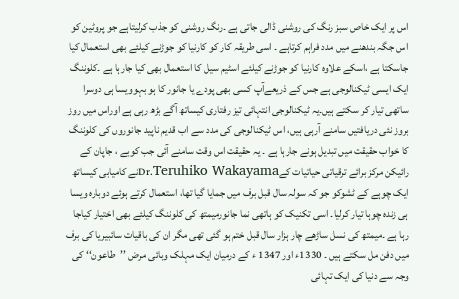اس پر ایک خاص سبز رنگ کی روشنی ڈالی جاتی ہے ۔رنگ روشنی کو جذب کرلیتاہے جو پروٹین کو اس جگہ بندھنے میں مدد فراہم کرتاہے ۔ اسی طریقہ کار کو کارنیا کو جوڑنے کیلئے بھی استعمال کیا جاسکتا ہے ،اسکے علاوہ کارنیا کو جوڑنے کیلئے اسٹیم سیل کا استعمال بھی کیا جارہا ہے ۔کلوننگ ایک ایسی ٹیکنالوجی ہے جس کے ذریعےآپ کسی بھی پودے یا جانور کا ہو بہوویسا ہی دوسرا ساتھی تیار کر سکتے ہیں۔یہ ٹیکنالوجی انتہائی تیز رفتاری کیساتھ آگے بڑھ رہی ہے اوراس میں روز بروز نئی دریافتیں سامنے آرہی ہیں، اس ٹیکنالوجی کی مدد سے اب قدیم ناپید جانوروں کی کلوننگ کا خواب حقیقت میں تبدیل ہونے جارہا ہے ۔ یہ حقیقت اس وقت سامنے آئی جب کوبے ، جاپان کے رائیکن مرکز برائے ترقیاتی حیاتیات کےDr.Teruhiko Wakayamaنے کامیابی کیساتھ ایک چوہے کے ٹشوکو جو کہ سولہ سال قبل برف میں جمایا گیا تھا، استعمال کرتے ہوئے دوبارہ ویسا ہی زندہ چوہا تیار کرلیا۔ اسی تکنیک کو ہاتھی نما جانورمیمتھ کی کلوننگ کیلئے بھی اختیار کیاجا رہا ہے ۔میمتھ کی نسل ساڑھے چار ہزار سال قبل ختم ہو گئی تھی مگر ان کی باقیات سائبیریا کی برف میں دفن مل سکتے ہیں ۔ 1330ء اور 1347 ء کے درمیان ایک مہلک وبائی مرض ’’طاعون‘‘ کی وجہ سے دنیا کی ایک تہائی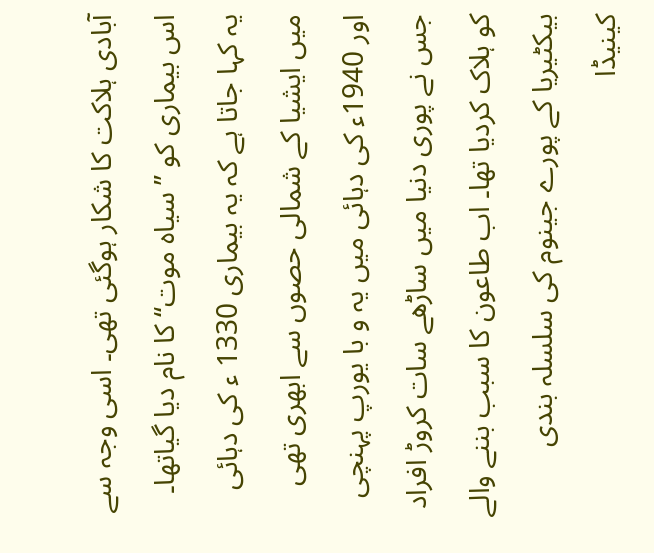آبادی ہلاکت کا شکار ہوگئی تھی۔ اسی وجہ سے اس بیماری کو ’’سیاہ موت‘‘ کا نام دیا گیاتھا۔ یہ کہا جاتا ہے کہ یہ بیماری 1330 ء کی دہائی میں ایشیا کے شمالی حصوں سے ابھری تھی اور 1940ء کی دہائی میں یہ و با یورپ پہنچی جس نے پوری دنیا میں ساڑھے سات کروڑ افراد کو ہلاک کردیا تھا۔ اب طاعون کا سبب بننے والے بیکٹیریا کے پورے جینوم کی سلسلہ بندی کینیڈا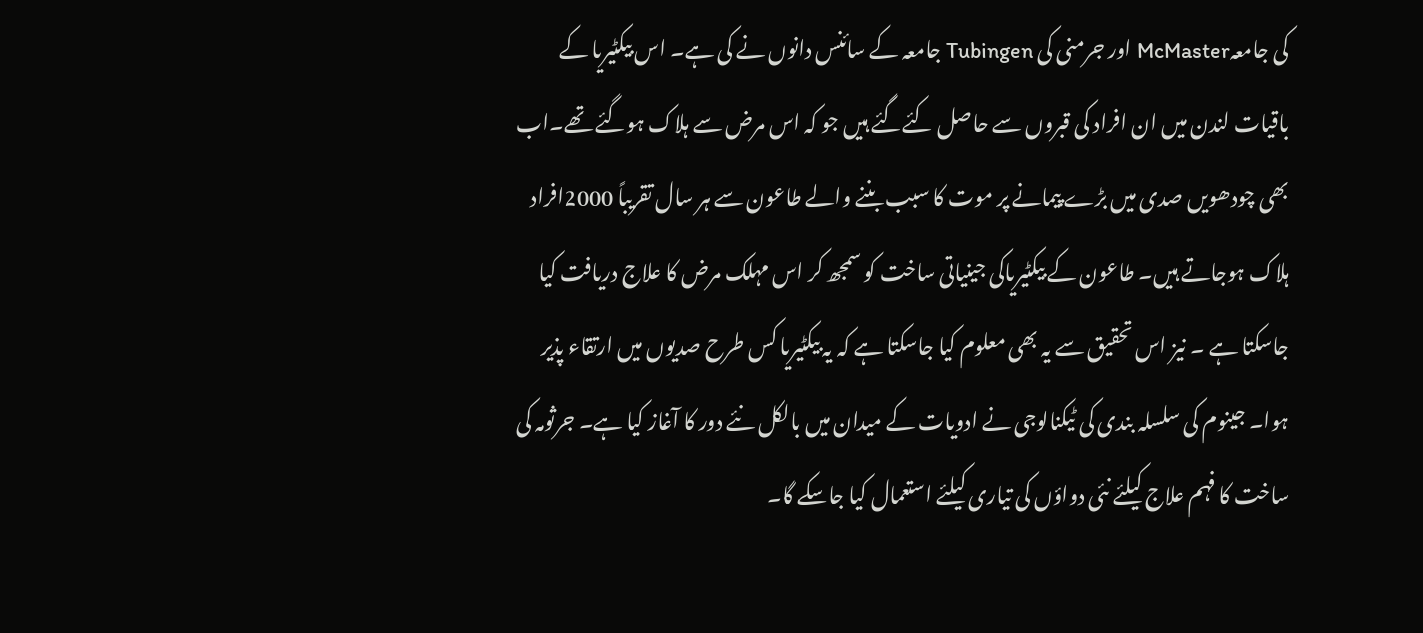کی جامعہMcMaster اور جرمنی کی Tubingen جامعہ کے سائنس دانوں نے کی ہے۔ اس بیکٹیریا کے باقیات لندن میں ان افراد کی قبروں سے حاصل کئےگئے ہیں جو کہ اس مرض سے ہلاک ہوگئے تھے۔اب بھی چودھویں صدی میں بڑے پیمانے پر موت کا سبب بننے والے طاعون سے ہر سال تقریباً 2000افراد ہلاک ہوجاتے ہیں۔ طاعون کے بیکٹیریاکی جینیاتی ساخت کو سمجھ کر اس مہلک مرض کا علاج دریافت کیا جاسکتا ہے ۔ نیز اس تحقیق سے یہ بھی معلوم کیا جاسکتا ہے کہ یہ بیکٹیریا کس طرح صدیوں میں ارتقاء پذیر ہوا۔ جینوم کی سلسلہ بندی کی ٹیکنالوجی نے ادویات کے میدان میں بالکل نئے دور کا آغاز کیا ہے۔ جرثومہ کی ساخت کا فہم علاج کیلئے نئی دواؤں کی تیاری کیلئے استعمال کیا جاسکے گا۔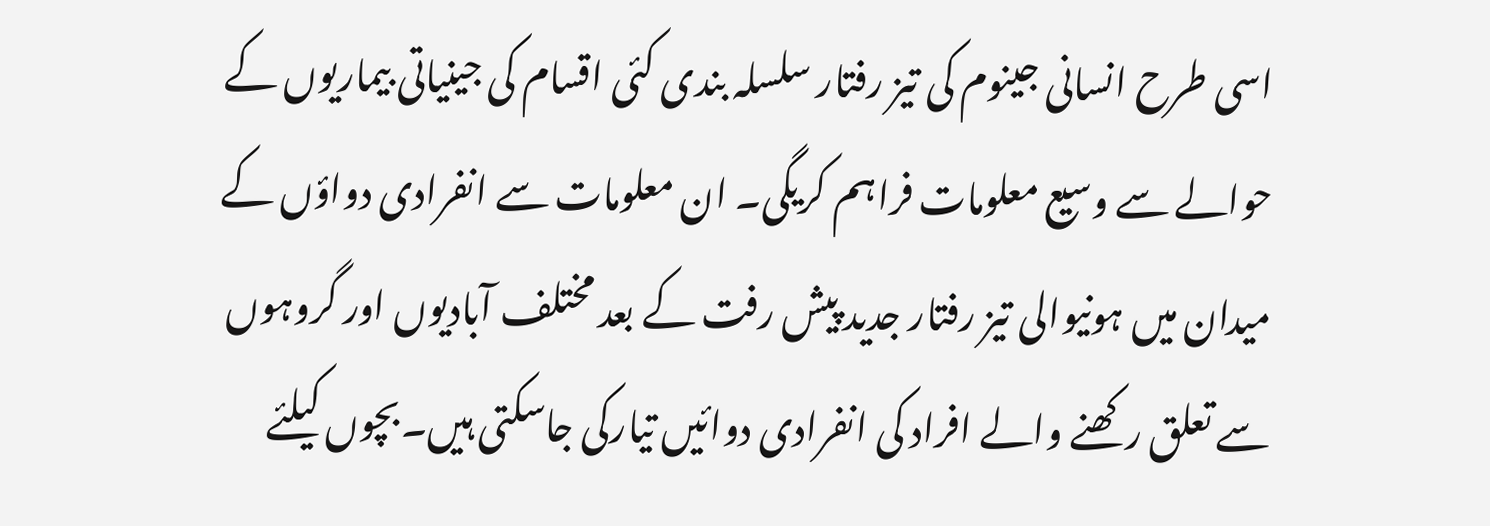اسی طرح انسانی جینوم کی تیز رفتار سلسلہ بندی کئی اقسام کی جینیاتی بیماریوں کے حوالے سے وسیع معلومات فراہم کریگی۔ ان معلومات سے انفرادی دواؤں کے میدان میں ہونیوالی تیز رفتار جدید پیش رفت کے بعد مختلف آبادیوں اور گروہوں سے تعلق رکھنے والے افراد کی انفرادی دوائیں تیارکی جاسکتی ہیں۔بچوں کیلئے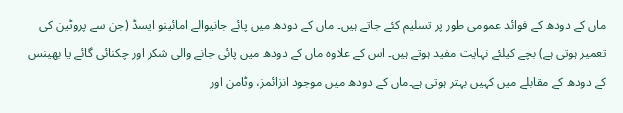ماں کے دودھ کے فوائد عمومی طور پر تسلیم کئے جاتے ہیں۔ ماں کے دودھ میں پائے جانیوالے امائینو ایسڈ (جن سے پروٹین کی تعمیر ہوتی ہے) بچے کیلئے نہایت مفید ہوتے ہیں۔ اس کے علاوہ ماں کے دودھ میں پائی جانے والی شکر اور چکنائی گائے یا بھینس کے دودھ کے مقابلے میں کہیں بہتر ہوتی ہے۔ماں کے دودھ میں موجود انزائمز، وٹامن اور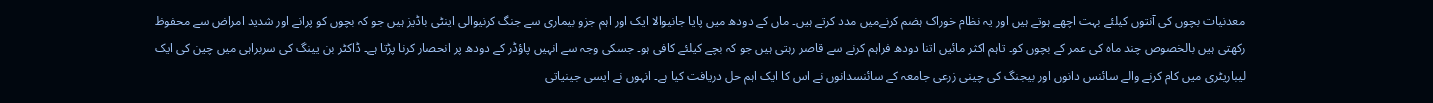معدنیات بچوں کی آنتوں کیلئے بہت اچھے ہوتے ہیں اور یہ نظام خوراک ہضم کرنےمیں مدد کرتے ہیں۔ ماں کے دودھ میں پایا جانیوالا ایک اور اہم جزو بیماری سے جنگ کرنیوالی اینٹی باڈیز ہیں جو کہ بچوں کو پرانے اور شدید امراض سے محفوظ رکھتی ہیں بالخصوص چند ماہ کی عمر کے بچوں کو۔ تاہم اکثر مائیں اتنا دودھ فراہم کرنے سے قاصر رہتی ہیں جو کہ بچے کیلئے کافی ہو۔ جسکی وجہ سے انہیں پاؤڈر کے دودھ پر انحصار کرنا پڑتا ہے۔ ڈاکٹر بن یینگ کی سربراہی میں چین کی ایک لیباریٹری میں کام کرنے والے سائنس دانوں اور بیجنگ کی چینی زرعی جامعہ کے سائنسدانوں نے اس کا ایک اہم حل دریافت کیا ہے۔ انہوں نے ایسی جینیاتی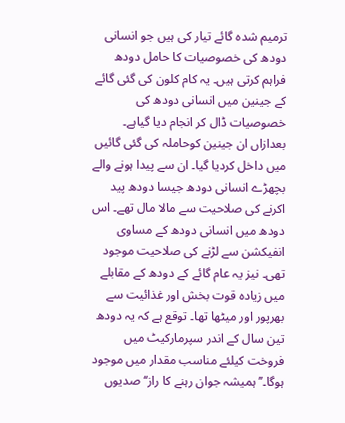ترمیم شدہ گائے تیار کی ہیں جو انسانی دودھ کی خصوصیات کا حامل دودھ فراہم کرتی ہیں۔ یہ کام کلون کی گئی گائے کے جینین میں انسانی دودھ کی خصوصیات ڈال کر انجام دیا گیاہے۔ بعدازاں ان جینین کوحاملہ کی گئی گائیں میں داخل کردیا گیا۔ ان سے پیدا ہونے والے بچھڑے انسانی دودھ جیسا دودھ پید اکرنے کی صلاحیت سے مالا مال تھے۔ اس دودھ میں انسانی دودھ کے مساوی انفیکشن سے لڑنے کی صلاحیت موجود تھی۔ نیز یہ عام گائے کے دودھ کے مقابلے میں زیادہ قوت بخش اور غذائیت سے بھرپور اور میٹھا تھا۔ توقع ہے کہ یہ دودھ تین سال کے اندر سپرمارکیٹ میں فروخت کیلئے مناسب مقدار میں موجود ہوگا۔’’ہمیشہ جوان رہنے کا راز‘‘ صدیوں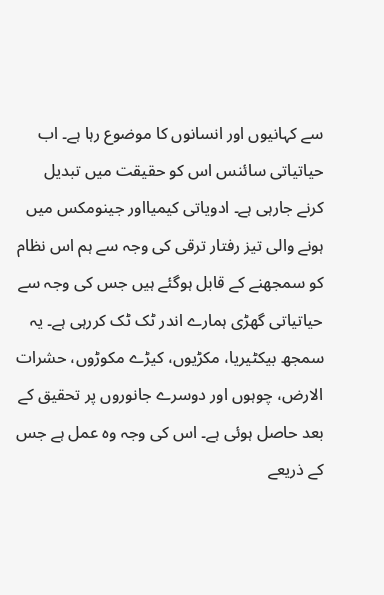سے کہانیوں اور انسانوں کا موضوع رہا ہے۔ اب حیاتیاتی سائنس اس کو حقیقت میں تبدیل کرنے جارہی ہے۔ ادویاتی کیمیااور جینومکس میں ہونے والی تیز رفتار ترقی کی وجہ سے ہم اس نظام کو سمجھنے کے قابل ہوگئے ہیں جس کی وجہ سے حیاتیاتی گھڑی ہمارے اندر ٹک ٹک کررہی ہے۔ یہ سمجھ بیکٹیریا، مکڑیوں، کیڑے مکوڑوں، حشرات الارض، چوہوں اور دوسرے جانوروں پر تحقیق کے بعد حاصل ہوئی ہے۔ اس کی وجہ وہ عمل ہے جس کے ذریعے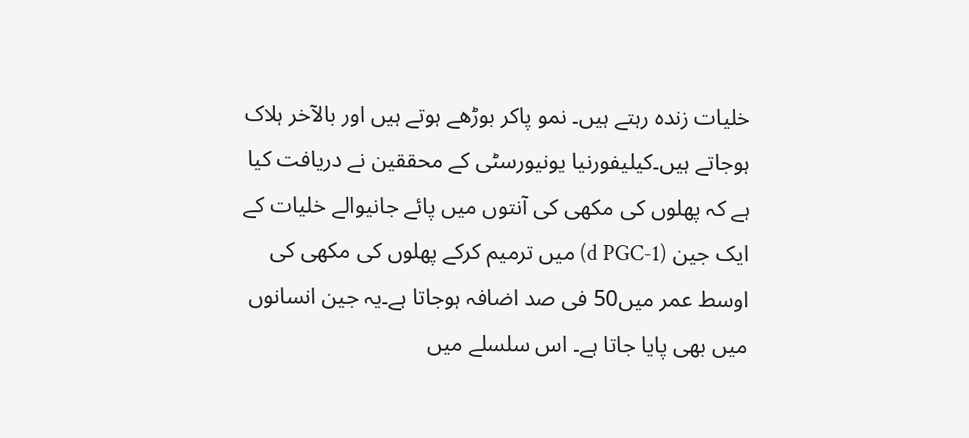خلیات زندہ رہتے ہیں۔ نمو پاکر بوڑھے ہوتے ہیں اور بالآخر ہلاک ہوجاتے ہیں۔کیلیفورنیا یونیورسٹی کے محققین نے دریافت کیا ہے کہ پھلوں کی مکھی کی آنتوں میں پائے جانیوالے خلیات کے ایک جین (d PGC-1) میں ترمیم کرکے پھلوں کی مکھی کی اوسط عمر میں50 فی صد اضافہ ہوجاتا ہے۔یہ جین انسانوں میں بھی پایا جاتا ہے۔ اس سلسلے میں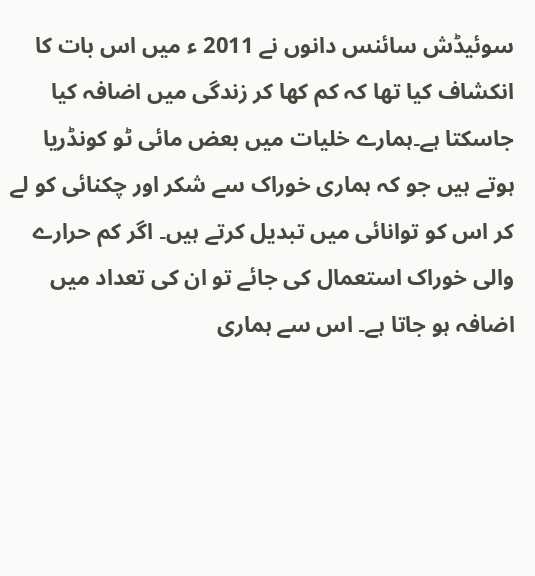سوئیڈش سائنس دانوں نے 2011 ء میں اس بات کا انکشاف کیا تھا کہ کم کھا کر زندگی میں اضافہ کیا جاسکتا ہے۔ہمارے خلیات میں بعض مائی ٹو کونڈریا ہوتے ہیں جو کہ ہماری خوراک سے شکر اور چکنائی کو لے کر اس کو توانائی میں تبدیل کرتے ہیں۔ اگر کم حرارے والی خوراک استعمال کی جائے تو ان کی تعداد میں اضافہ ہو جاتا ہے۔ اس سے ہماری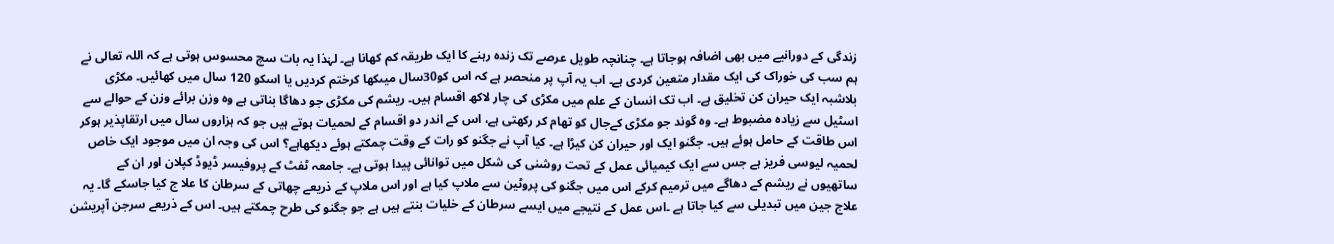زندگی کے دورانیے میں بھی اضافہ ہوجاتا ہے۔ چنانچہ طویل عرصے تک زندہ رہنے کا ایک طریقہ کم کھانا ہے۔ لہٰذا یہ بات سچ محسوس ہوتی ہے کہ اللہ تعالی نے ہم سب کی خوراک کی ایک مقدار متعین کردی ہے۔ اب یہ آپ پر منحصر ہے کہ اس کو30سال میںکھا کرختم کردیں یا اسکو 120 سال میں کھائیں۔ مکڑی بلاشبہ ایک حیران کن تخلیق ہے۔ اب تک انسان کے علم میں مکڑی کی چار لاکھ اقسام ہیں۔ ریشم کی مکڑی جو دھاگا بناتی ہے وہ وزن برائے وزن کے حوالے سے اسٹیل سے زیادہ مضبوط ہے۔ وہ گوند جو مکڑی کےجال کو تھام کر رکھتی ہے، اس کے اندر دو اقسام کے لحمیات ہوتے ہیں جو کہ ہزاروں سال میں ارتقاپذیر ہوکر اس طاقت کے حامل ہوئے ہیں۔ جگنو ایک اور حیران کن کیڑا ہے۔ کیا آپ نے جگنو کو رات کے وقت چمکتے ہوئے دیکھاہے؟ اس کی وجہ ان میں موجود ایک خاص لحمیہ لیوسی فریز ہے جس سے ایک کیمیائی عمل کے تحت روشنی کی شکل میں توانائی پیدا ہوتی ہے۔ جامعہ ٹفٹ کے پروفیسر ڈیوڈ کپلان اور ان کے ساتھیوں نے ریشم کے دھاگے میں ترمیم کرکے اس میں جگنو کی پروٹین سے ملاپ کیا ہے اور اس ملاپ کے ذریعے چھاتی کے سرطان کا علا ج کیا جاسکے گا۔ یہ علاج جین میں تبدیلی سے کیا جاتا ہے ۔اس عمل کے نتیجے میں ایسے سرطان کے خلیات بنتے ہیں ہے جو جگنو کی طرح چمکتے ہیں۔ اس کے ذریعے سرجن آپریشن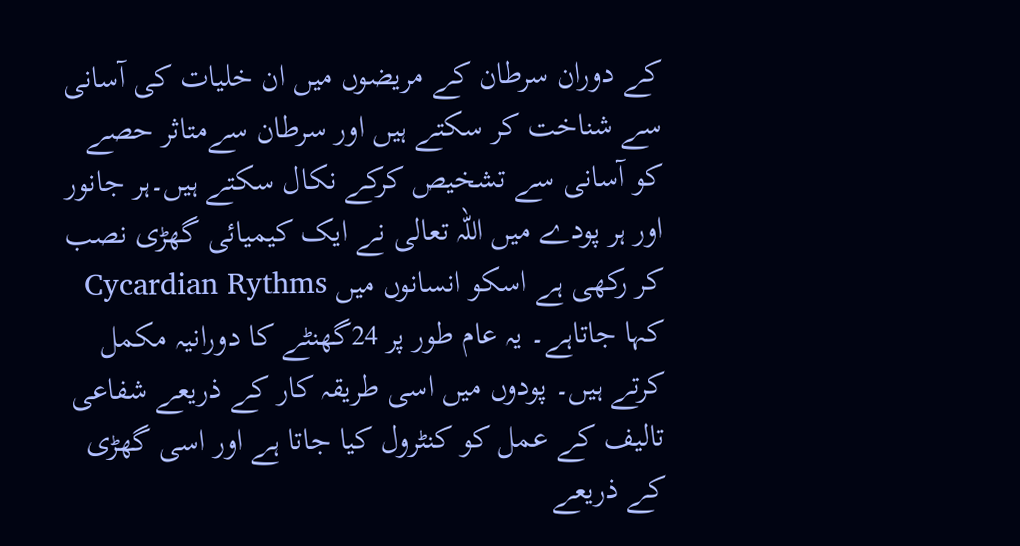کے دوران سرطان کے مریضوں میں ان خلیات کی آسانی سے شناخت کر سکتے ہیں اور سرطان سےمتاثر حصے کو آسانی سے تشخیص کرکے نکال سکتے ہیں۔ہر جانور اور ہر پودے میں اللہ تعالی نے ایک کیمیائی گھڑی نصب کر رکھی ہے اسکو انسانوں میں Cycardian Rythms کہا جاتاہے۔ یہ عام طور پر 24گھنٹے کا دورانیہ مکمل کرتے ہیں۔ پودوں میں اسی طریقہ کار کے ذریعے شفاعی تالیف کے عمل کو کنٹرول کیا جاتا ہے اور اسی گھڑی کے ذریعے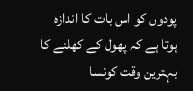پودوں کو اس بات کا اندازہ ہوتا ہے کہ پھول کے کھلنے کا بہترین وقت کونسا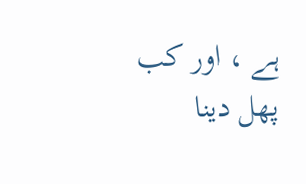ہے ، اور کب پھل دینا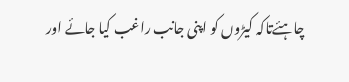چاہئےتاکہ کیڑوں کو اپنی جانب راغب کیا جائے اور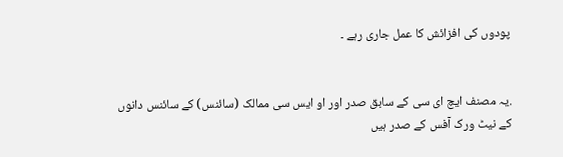پودوں کی افزائش کا عمل جاری رہے ۔


.یہ مصنف ایچ ای سی کے سابق صدر اور او ایس سی ممالک (سائنس) کے سائنس دانوں کے نیٹ ورک آفس کے صدر ہیں